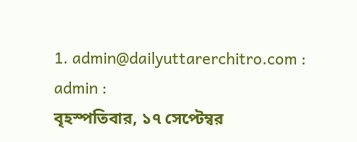1. admin@dailyuttarerchitro.com : admin :
বৃহস্পতিবার, ১৭ সেপ্টেম্বর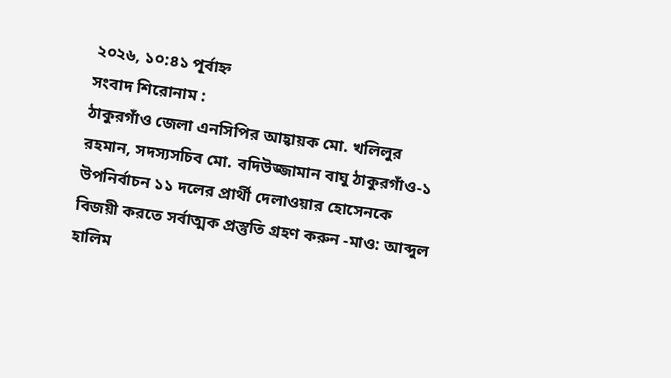২০২৬, ১০:৪১ পূর্বাহ্ন
সংবাদ শিরোনাম :
ঠাকুরগাঁও জেলা এনসিপির আহ্বায়ক মো. খলিলুর রহমান, সদস্যসচিব মো. বদিউজ্জামান বাঘু ঠাকুরগাঁও-১ উপনির্বাচন ১১ দলের প্রার্থী দেলাওয়ার হোসেনকে বিজয়ী করতে সর্বাত্মক প্রস্তুতি গ্রহণ করুন -মাও: আব্দুল হালিম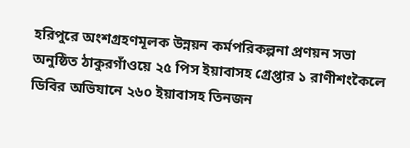হরিপুরে অংশগ্রহণমূলক উন্নয়ন কর্মপরিকল্পনা প্রণয়ন সভা অনুষ্ঠিত ঠাকুরগাঁওয়ে ২৫ পিস ইয়াবাসহ গ্রেপ্তার ১ রাণীশংকৈলে ডিবির অভিযানে ২৬০ ইয়াবাসহ তিনজন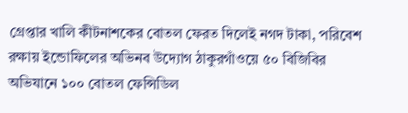গ্রেপ্তার খালি কীটনাশকের বোতল ফেরত দিলেই নগদ টাকা, পরিবেশ রক্ষায় ইন্ডোফিলের অভিনব উদ্যোগ ঠাকুরগাঁওয়ে ৫০ বিজিবির অভিযানে ১০০ বোতল ফেন্সিডিল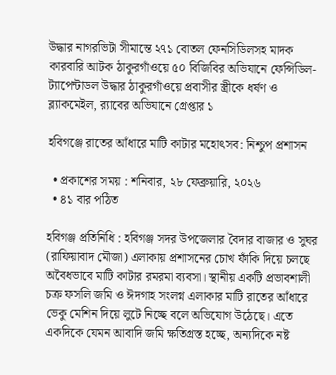উদ্ধার নাগরভিটা সীমান্তে ২৭১ বোতল ফেনসিডিলসহ মাদক কারবারি আটক ঠাকুরগাঁওয়ে ৫০ বিজিবির অভিযানে ফেন্সিডিল-ট্যাপেন্টাডল উদ্ধার ঠাকুরগাঁওয়ে প্রবাসীর স্ত্রীকে ধর্ষণ ও ব্ল্যাকমেইল, র‌্যাবের অভিযানে গ্রেপ্তার ১

হবিগঞ্জে রাতের আঁধারে মাটি কাটার মহোৎসব: নিশ্চুপ প্রশাসন

  • প্রকাশের সময় : শনিবার, ২৮ ফেব্রুয়ারি, ২০২৬
  • ৪১ বার পঠিত

হবিগঞ্জ প্রতিনিধি : হবিগঞ্জ সদর উপজেলার বৈদার বাজার ও সুঘর (রাফিয়াবাদ মৌজা) এলাকায় প্রশাসনের চোখ ফাঁকি দিয়ে চলছে অবৈধভাবে মাটি কাটার রমরমা ব্যবসা। স্থানীয় একটি প্রভাবশালী চক্র ফসলি জমি ও ঈদগাহ সংলগ্ন এলাকার মাটি রাতের আঁধারে ভেকু মেশিন দিয়ে লুটে নিচ্ছে বলে অভিযোগ উঠেছে। এতে একদিকে যেমন আবাদি জমি ক্ষতিগ্রস্ত হচ্ছে, অন্যদিকে নষ্ট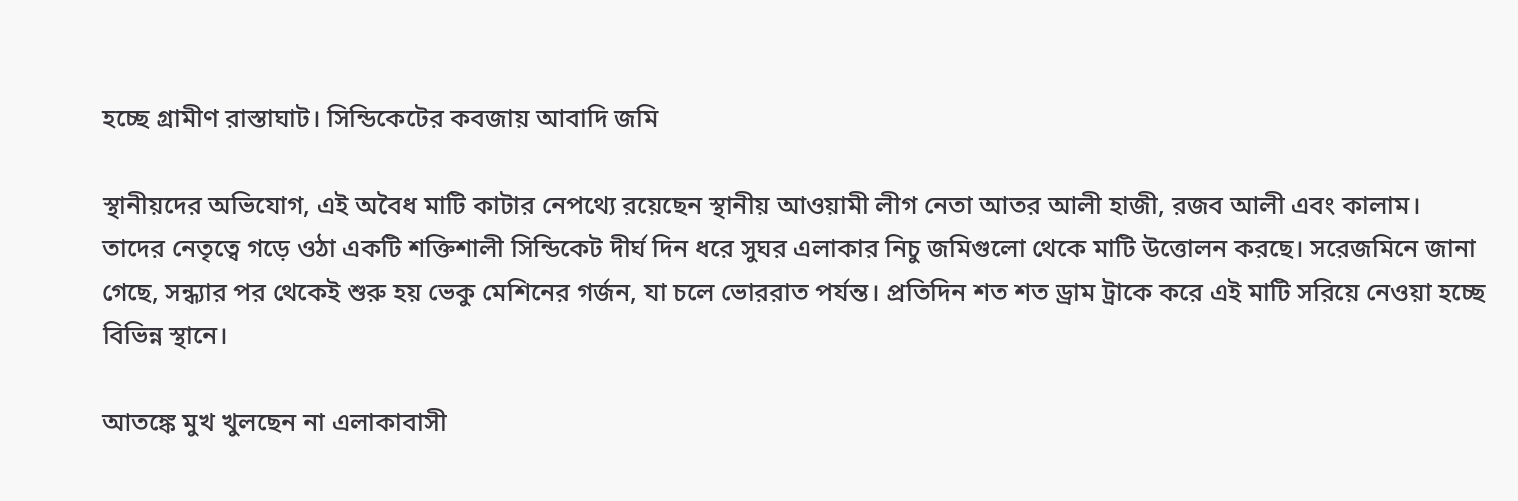হচ্ছে গ্রামীণ রাস্তাঘাট। সিন্ডিকেটের কবজায় আবাদি জমি

স্থানীয়দের অভিযোগ, এই অবৈধ মাটি কাটার নেপথ্যে রয়েছেন স্থানীয় আওয়ামী লীগ নেতা আতর আলী হাজী, রজব আলী এবং কালাম। তাদের নেতৃত্বে গড়ে ওঠা একটি শক্তিশালী সিন্ডিকেট দীর্ঘ দিন ধরে সুঘর এলাকার নিচু জমিগুলো থেকে মাটি উত্তোলন করছে। সরেজমিনে জানা গেছে, সন্ধ্যার পর থেকেই শুরু হয় ভেকু মেশিনের গর্জন, যা চলে ভোররাত পর্যন্ত। প্রতিদিন শত শত ড্রাম ট্রাকে করে এই মাটি সরিয়ে নেওয়া হচ্ছে বিভিন্ন স্থানে।

আতঙ্কে মুখ খুলছেন না এলাকাবাসী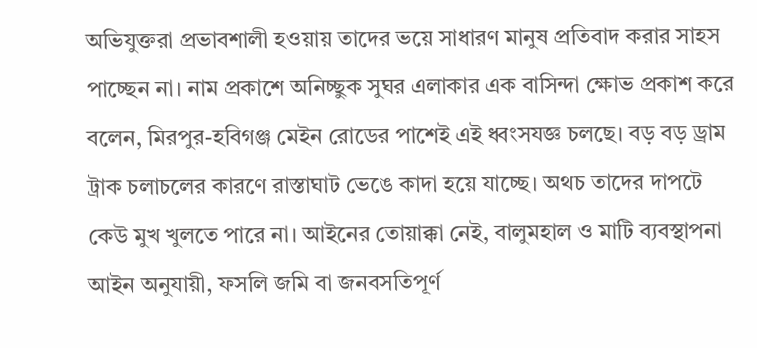অভিযুক্তরা প্রভাবশালী হওয়ায় তাদের ভয়ে সাধারণ মানুষ প্রতিবাদ করার সাহস পাচ্ছেন না। নাম প্রকাশে অনিচ্ছুক সুঘর এলাকার এক বাসিন্দা ক্ষোভ প্রকাশ করে বলেন, মিরপুর-হবিগঞ্জ মেইন রোডের পাশেই এই ধ্বংসযজ্ঞ চলছে। বড় বড় ড্রাম ট্রাক চলাচলের কারণে রাস্তাঘাট ভেঙে কাদা হয়ে যাচ্ছে। অথচ তাদের দাপটে কেউ মুখ খুলতে পারে না। আইনের তোয়াক্কা নেই, বালুমহাল ও মাটি ব্যবস্থাপনা আইন অনুযায়ী, ফসলি জমি বা জনবসতিপূর্ণ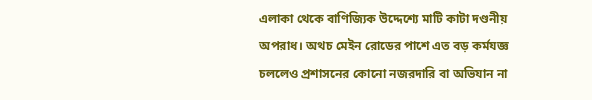এলাকা থেকে বাণিজ্যিক উদ্দেশ্যে মাটি কাটা দণ্ডনীয় অপরাধ। অথচ মেইন রোডের পাশে এত বড় কর্মযজ্ঞ চললেও প্রশাসনের কোনো নজরদারি বা অভিযান না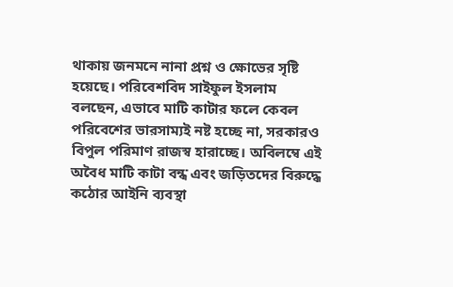থাকায় জনমনে নানা প্রশ্ন ও ক্ষোভের সৃষ্টি হয়েছে। পরিবেশবিদ সাইফুল ইসলাম বলছেন, এভাবে মাটি কাটার ফলে কেবল পরিবেশের ভারসাম্যই নষ্ট হচ্ছে না, সরকারও বিপুল পরিমাণ রাজস্ব হারাচ্ছে। অবিলম্বে এই অবৈধ মাটি কাটা বন্ধ এবং জড়িতদের বিরুদ্ধে কঠোর আইনি ব্যবস্থা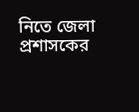নিতে জেলা প্রশাসকের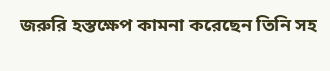জরুরি হস্তক্ষেপ কামনা করেছেন তিনি সহ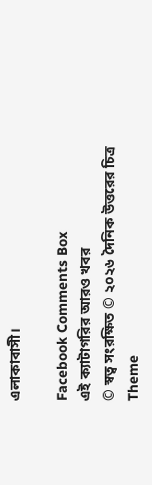এলাকাবাসী।

Facebook Comments Box
এই ক্যাটাগরির আরও খবর
© স্বত্ব সংরক্ষিত © ২০২৬ দৈনিক উত্তরের চিত্র
Theme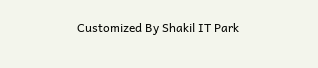Customized By Shakil IT Park